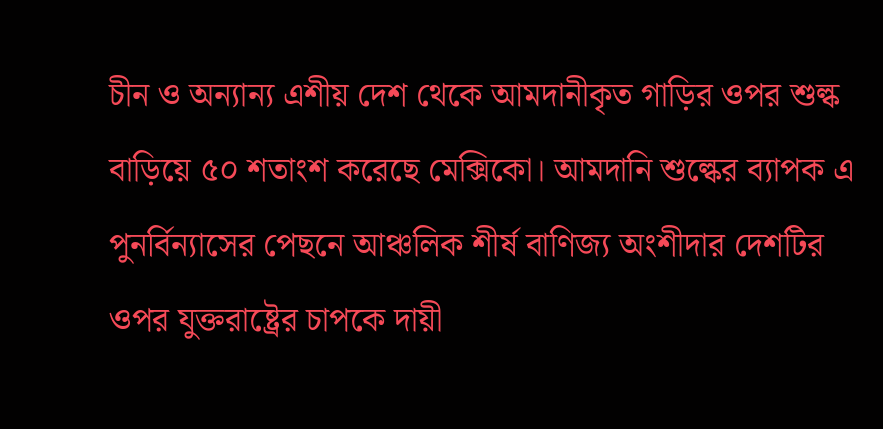চীন ও অন্যান্য এশীয় দেশ থেকে আমদানীকৃত গাড়ির ওপর শুল্ক বাড়িয়ে ৫০ শতাংশ করেছে মেক্সিকো। আমদানি শুল্কের ব্যাপক এ পুনর্বিন্যাসের পেছনে আঞ্চলিক শীর্ষ বাণিজ্য অংশীদার দেশটির ওপর যুক্তরাষ্ট্রের চাপকে দায়ী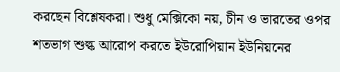করছেন বিশ্লেষকরা। শুধু মেক্সিকো নয়, চীন ও ভারতের ওপর শতভাগ শুল্ক আরোপ করতে ইউরোপিয়ান ইউনিয়নের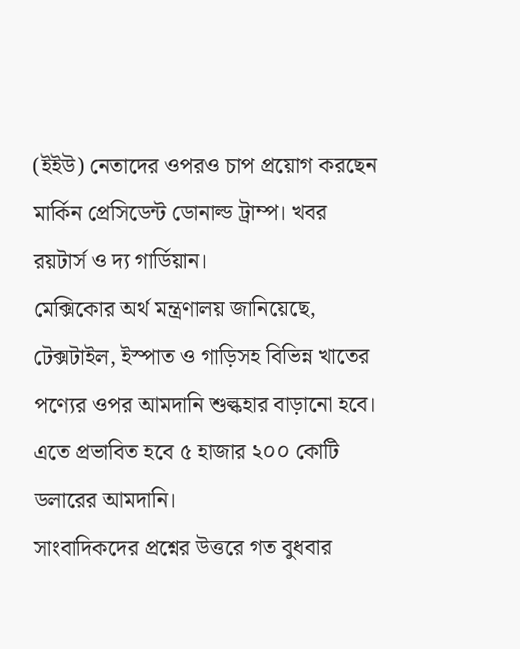(ইইউ) নেতাদের ওপরও চাপ প্রয়োগ করছেন মার্কিন প্রেসিডেন্ট ডোনাল্ড ট্রাম্প। খবর রয়টার্স ও দ্য গার্ডিয়ান।
মেক্সিকোর অর্থ মন্ত্রণালয় জানিয়েছে, টেক্সটাইল, ইস্পাত ও গাড়িসহ বিভিন্ন খাতের পণ্যের ওপর আমদানি শুল্কহার বাড়ানো হবে। এতে প্রভাবিত হবে ৫ হাজার ২০০ কোটি ডলারের আমদানি।
সাংবাদিকদের প্রশ্নের উত্তরে গত বুধবার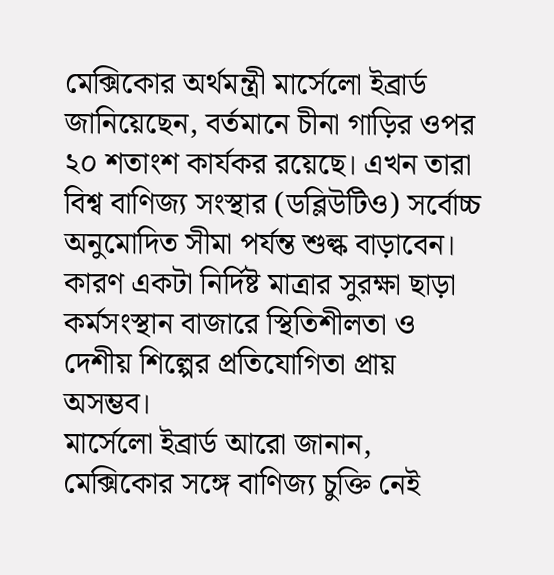মেক্সিকোর অর্থমন্ত্রী মার্সেলো ইব্রার্ড জানিয়েছেন, বর্তমানে চীনা গাড়ির ওপর ২০ শতাংশ কার্যকর রয়েছে। এখন তারা বিশ্ব বাণিজ্য সংস্থার (ডব্লিউটিও) সর্বোচ্চ অনুমোদিত সীমা পর্যন্ত শুল্ক বাড়াবেন। কারণ একটা নির্দিষ্ট মাত্রার সুরক্ষা ছাড়া কর্মসংস্থান বাজারে স্থিতিশীলতা ও দেশীয় শিল্পের প্রতিযোগিতা প্রায় অসম্ভব।
মার্সেলো ইব্রার্ড আরো জানান, মেক্সিকোর সঙ্গে বাণিজ্য চুক্তি নেই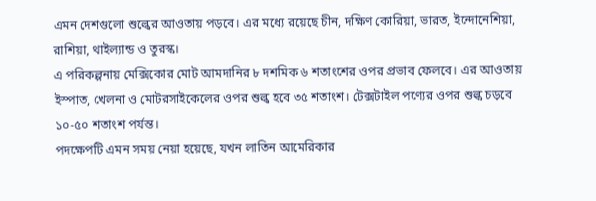এমন দেশগুলো শুল্কের আওতায় পড়বে। এর মধ্যে রয়েছে চীন, দক্ষিণ কোরিয়া, ভারত, ইন্দোনেশিয়া, রাশিয়া, থাইল্যান্ড ও তুরস্ক।
এ পরিকল্পনায় মেক্সিকোর মোট আমদানির ৮ দশমিক ৬ শতাংশের ওপর প্রভাব ফেলবে। এর আওতায় ইস্পাত, খেলনা ও মোটরসাইকেলের ওপর শুল্ক হবে ৩৫ শতাংশ। টেক্সটাইল পণ্যের ওপর শুল্ক চড়বে ১০-৫০ শতাংশ পর্যন্ত।
পদক্ষেপটি এমন সময় নেয়া হয়েছে, যখন লাতিন আমেরিকার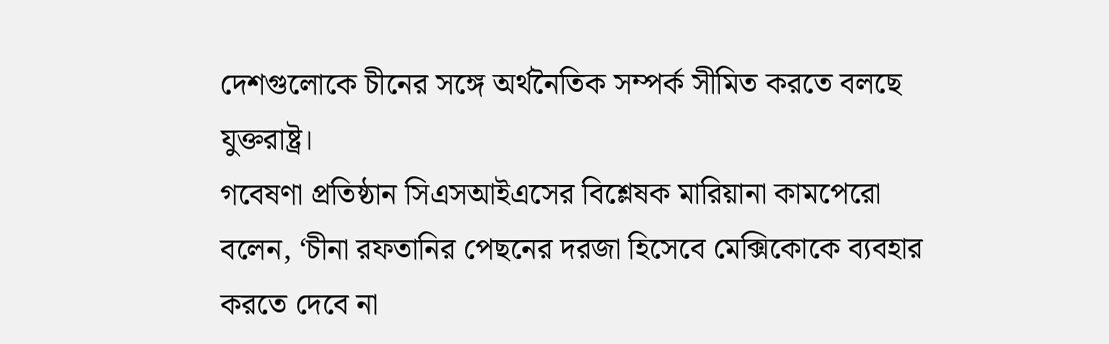দেশগুলোকে চীনের সঙ্গে অর্থনৈতিক সম্পর্ক সীমিত করতে বলছে যুক্তরাষ্ট্র।
গবেষণা প্রতিষ্ঠান সিএসআইএসের বিশ্লেষক মারিয়ানা কামপেরো বলেন, ‘চীনা রফতানির পেছনের দরজা হিসেবে মেক্সিকোকে ব্যবহার করতে দেবে না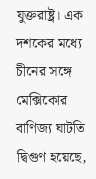যুক্তরাষ্ট্র। এক দশকের মধ্যে চীনের সঙ্গে মেক্সিকোর বাণিজ্য ঘাটতি দ্বিগুণ হয়েছে,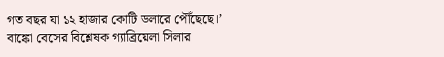গত বছর যা ১২ হাজার কোটি ডলারে পৌঁছেছে।’
বাঙ্কো বেসের বিশ্লেষক গ্যাব্রিয়েলা সিলার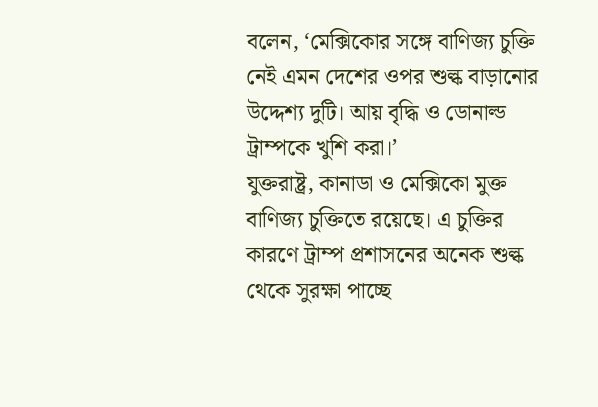বলেন, ‘মেক্সিকোর সঙ্গে বাণিজ্য চুক্তি নেই এমন দেশের ওপর শুল্ক বাড়ানোর উদ্দেশ্য দুটি। আয় বৃদ্ধি ও ডোনাল্ড ট্রাম্পকে খুশি করা।’
যুক্তরাষ্ট্র, কানাডা ও মেক্সিকো মুক্ত বাণিজ্য চুক্তিতে রয়েছে। এ চুক্তির কারণে ট্রাম্প প্রশাসনের অনেক শুল্ক থেকে সুরক্ষা পাচ্ছে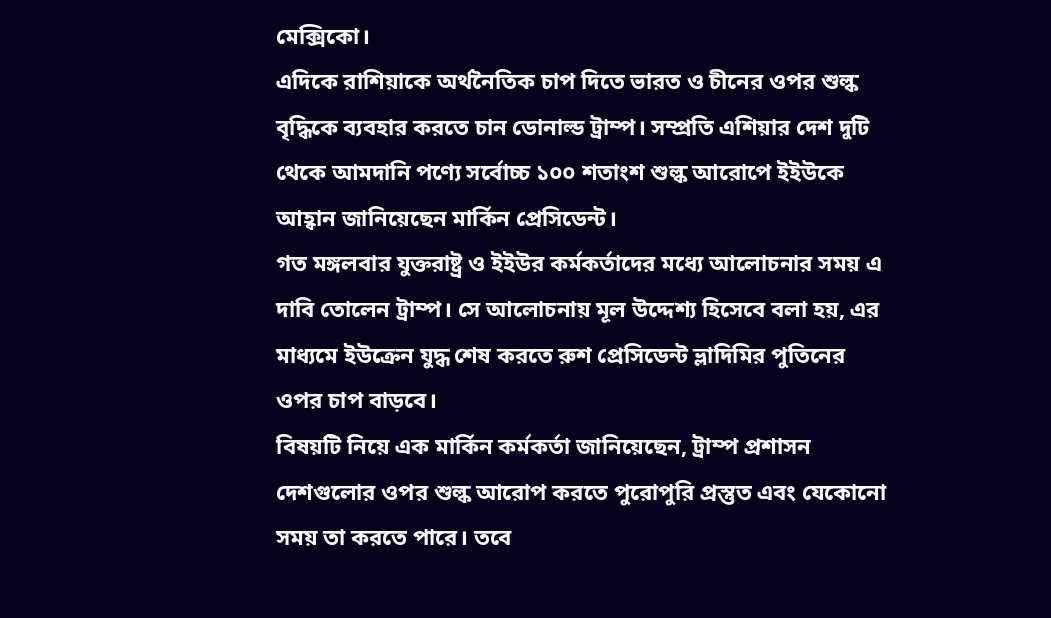মেক্সিকো।
এদিকে রাশিয়াকে অর্থনৈতিক চাপ দিতে ভারত ও চীনের ওপর শুল্ক বৃদ্ধিকে ব্যবহার করতে চান ডোনাল্ড ট্রাম্প। সম্প্রতি এশিয়ার দেশ দুটি থেকে আমদানি পণ্যে সর্বোচ্চ ১০০ শতাংশ শুল্ক আরোপে ইইউকে আহ্বান জানিয়েছেন মার্কিন প্রেসিডেন্ট।
গত মঙ্গলবার যুক্তরাষ্ট্র ও ইইউর কর্মকর্তাদের মধ্যে আলোচনার সময় এ দাবি তোলেন ট্রাম্প। সে আলোচনায় মূল উদ্দেশ্য হিসেবে বলা হয়, এর মাধ্যমে ইউক্রেন যুদ্ধ শেষ করতে রুশ প্রেসিডেন্ট ভ্লাদিমির পুতিনের ওপর চাপ বাড়বে।
বিষয়টি নিয়ে এক মার্কিন কর্মকর্তা জানিয়েছেন, ট্রাম্প প্রশাসন দেশগুলোর ওপর শুল্ক আরোপ করতে পুরোপুরি প্রস্তুত এবং যেকোনো সময় তা করতে পারে। তবে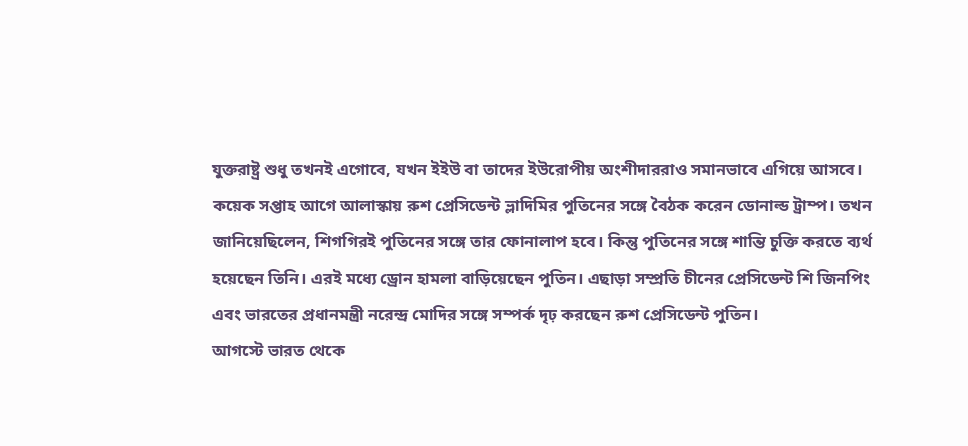যুক্তরাষ্ট্র শুধু তখনই এগোবে, যখন ইইউ বা তাদের ইউরোপীয় অংশীদাররাও সমানভাবে এগিয়ে আসবে।
কয়েক সপ্তাহ আগে আলাস্কায় রুশ প্রেসিডেন্ট ভ্লাদিমির পুতিনের সঙ্গে বৈঠক করেন ডোনাল্ড ট্রাম্প। তখন জানিয়েছিলেন, শিগগিরই পুতিনের সঙ্গে তার ফোনালাপ হবে। কিন্তু পুতিনের সঙ্গে শান্তি চুক্তি করতে ব্যর্থ হয়েছেন তিনি। এরই মধ্যে ড্রোন হামলা বাড়িয়েছেন পুতিন। এছাড়া সম্প্রতি চীনের প্রেসিডেন্ট শি জিনপিং এবং ভারতের প্রধানমন্ত্রী নরেন্দ্র মোদির সঙ্গে সম্পর্ক দৃঢ় করছেন রুশ প্রেসিডেন্ট পুতিন।
আগস্টে ভারত থেকে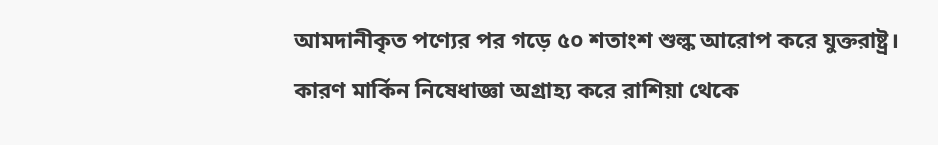আমদানীকৃত পণ্যের পর গড়ে ৫০ শতাংশ শুল্ক আরোপ করে যুক্তরাষ্ট্র। কারণ মার্কিন নিষেধাজ্ঞা অগ্রাহ্য করে রাশিয়া থেকে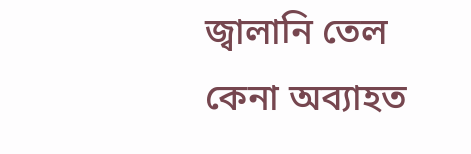জ্বালানি তেল কেনা অব্যাহত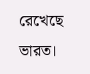রেখেছে ভারত।